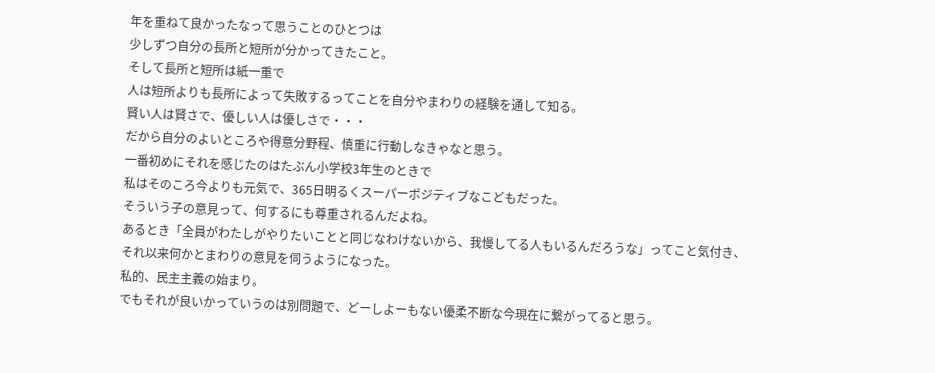年を重ねて良かったなって思うことのひとつは
少しずつ自分の長所と短所が分かってきたこと。
そして長所と短所は紙一重で
人は短所よりも長所によって失敗するってことを自分やまわりの経験を通して知る。
賢い人は賢さで、優しい人は優しさで・・・
だから自分のよいところや得意分野程、慎重に行動しなきゃなと思う。
一番初めにそれを感じたのはたぶん小学校3年生のときで
私はそのころ今よりも元気で、365日明るくスーパーポジティブなこどもだった。
そういう子の意見って、何するにも尊重されるんだよね。
あるとき「全員がわたしがやりたいことと同じなわけないから、我慢してる人もいるんだろうな」ってこと気付き、
それ以来何かとまわりの意見を伺うようになった。
私的、民主主義の始まり。
でもそれが良いかっていうのは別問題で、どーしよーもない優柔不断な今現在に繋がってると思う。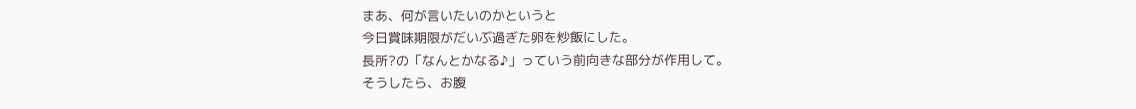まあ、何が言いたいのかというと
今日賞味期限がだいぶ過ぎた卵を炒飯にした。
長所?の「なんとかなる♪」っていう前向きな部分が作用して。
そうしたら、お腹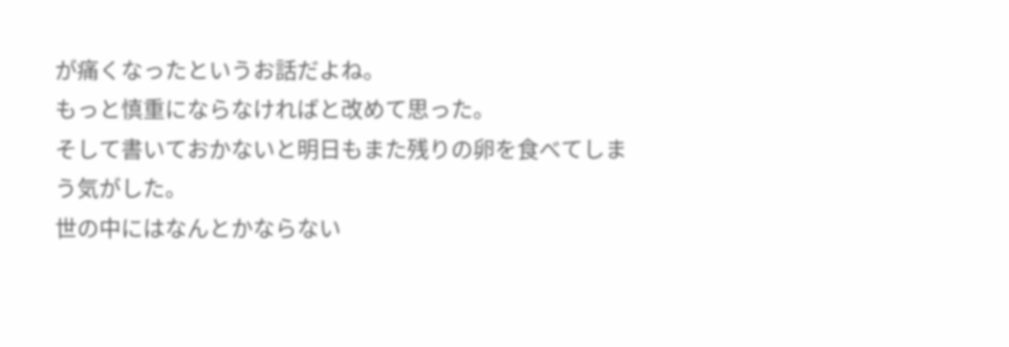が痛くなったというお話だよね。
もっと慎重にならなければと改めて思った。
そして書いておかないと明日もまた残りの卵を食べてしまう気がした。
世の中にはなんとかならない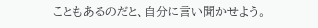こともあるのだと、自分に言い聞かせよう。